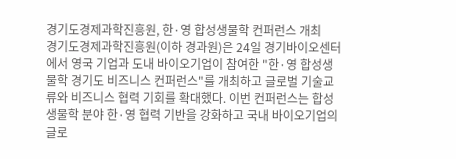경기도경제과학진흥원, 한·영 합성생물학 컨퍼런스 개최
경기도경제과학진흥원(이하 경과원)은 24일 경기바이오센터에서 영국 기업과 도내 바이오기업이 참여한 "한·영 합성생물학 경기도 비즈니스 컨퍼런스"를 개최하고 글로벌 기술교류와 비즈니스 협력 기회를 확대했다. 이번 컨퍼런스는 합성생물학 분야 한·영 협력 기반을 강화하고 국내 바이오기업의 글로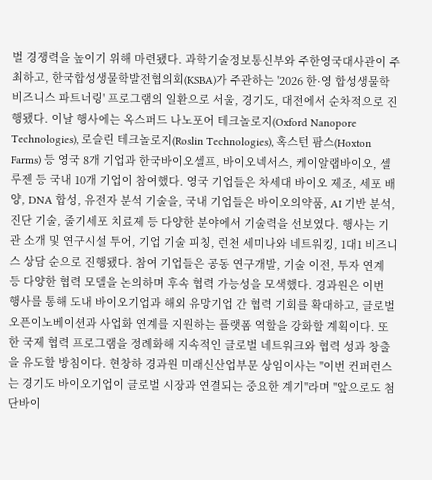벌 경쟁력을 높이기 위해 마련됐다. 과학기술정보통신부와 주한영국대사관이 주최하고, 한국합성생물학발전협의회(KSBA)가 주관하는 '2026 한·영 합성생물학 비즈니스 파트너링' 프로그램의 일환으로 서울, 경기도, 대전에서 순차적으로 진행됐다. 이날 행사에는 옥스퍼드 나노포어 테크놀로지(Oxford Nanopore Technologies), 로슬린 테크놀로지(Roslin Technologies), 혹스턴 팜스(Hoxton Farms) 등 영국 8개 기업과 한국바이오셀프, 바이오넥서스, 케이알랩바이오, 셀루젠 등 국내 10개 기업이 참여했다. 영국 기업들은 차세대 바이오 제조, 세포 배양, DNA 합성, 유전자 분석 기술을, 국내 기업들은 바이오의약품, AI 기반 분석, 진단 기술, 줄기세포 치료제 등 다양한 분야에서 기술력을 선보였다. 행사는 기관 소개 및 연구시설 투어, 기업 기술 피칭, 런천 세미나와 네트워킹, 1대1 비즈니스 상담 순으로 진행됐다. 참여 기업들은 공동 연구개발, 기술 이전, 투자 연계 등 다양한 협력 모델을 논의하며 후속 협력 가능성을 모색했다. 경과원은 이번 행사를 통해 도내 바이오기업과 해외 유망기업 간 협력 기회를 확대하고, 글로벌 오픈이노베이션과 사업화 연계를 지원하는 플랫폼 역할을 강화할 계획이다. 또한 국제 협력 프로그램을 정례화해 지속적인 글로벌 네트워크와 협력 성과 창출을 유도할 방침이다. 현창하 경과원 미래신산업부문 상임이사는 "이번 컨퍼런스는 경기도 바이오기업이 글로벌 시장과 연결되는 중요한 계기"라며 "앞으로도 첨단바이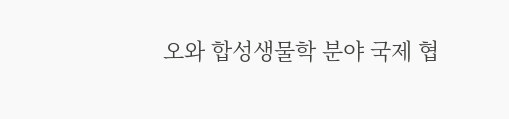오와 합성생물학 분야 국제 협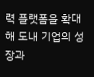력 플랫폼을 확대해 도내 기업의 성장과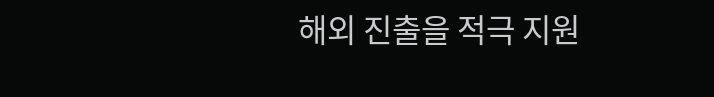해외 진출을 적극 지원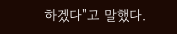하겠다"고 말했다.